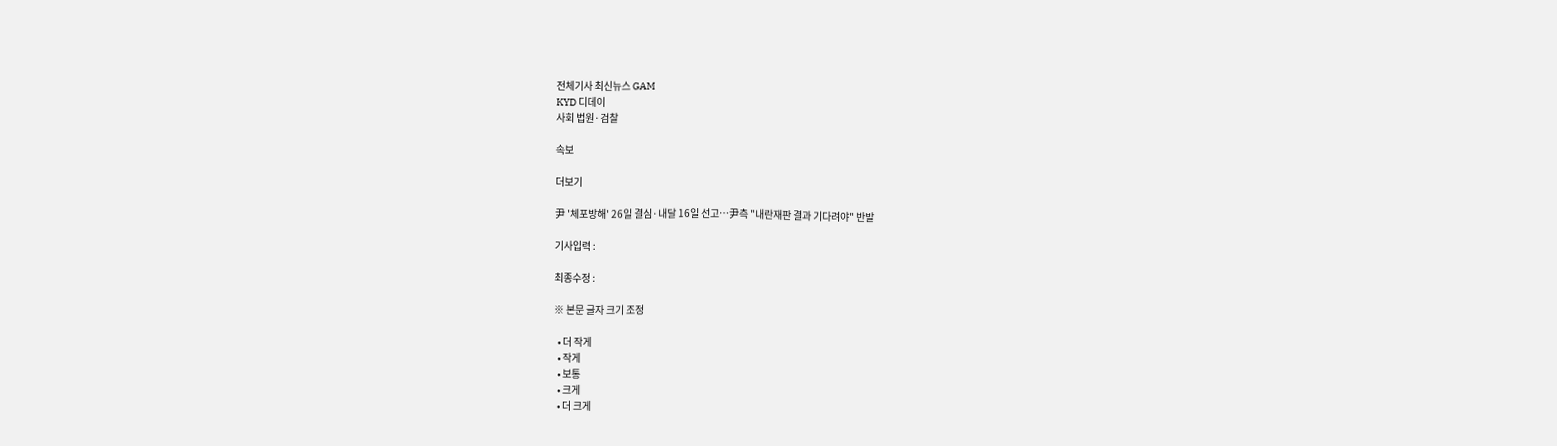전체기사 최신뉴스 GAM
KYD 디데이
사회 법원·검찰

속보

더보기

尹 '체포방해' 26일 결심·내달 16일 선고…尹측 "내란재판 결과 기다려야" 반발

기사입력 :

최종수정 :

※ 본문 글자 크기 조정

  • 더 작게
  • 작게
  • 보통
  • 크게
  • 더 크게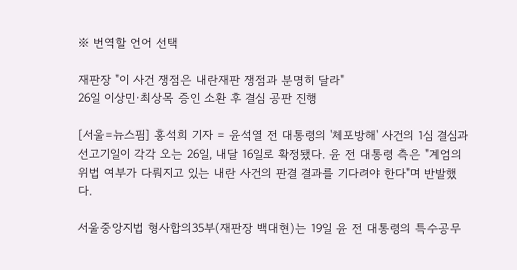※ 번역할 언어 선택

재판장 "이 사건 쟁점은 내란재판 쟁점과 분명히 달라"
26일 이상민·최상목 증인 소환 후 결심 공판 진행

[서울=뉴스핌] 홍석희 기자 = 윤석열 전 대통령의 '체포방해' 사건의 1심 결심과 선고기일이 각각 오는 26일, 내달 16일로 확정됐다. 윤 전 대통령 측은 "계엄의 위법 여부가 다뤄지고 있는 내란 사건의 판결 결과를 기다려야 한다"며 반발했다.

서울중앙지법 형사합의35부(재판장 백대현)는 19일 윤 전 대통령의 특수공무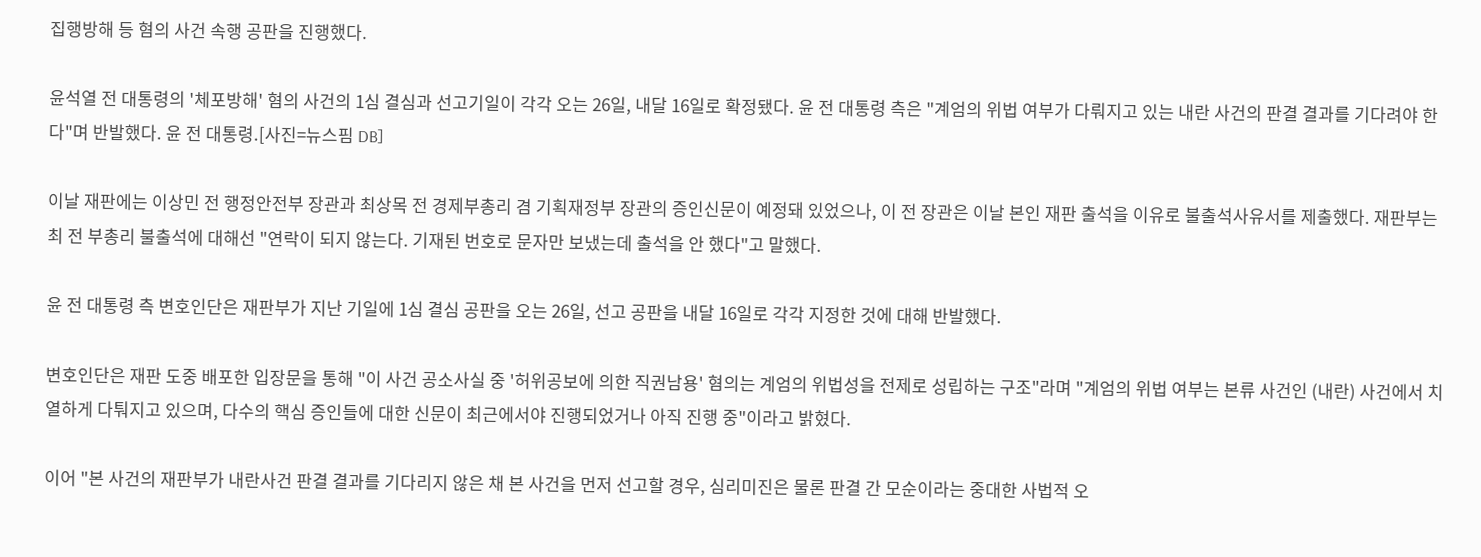집행방해 등 혐의 사건 속행 공판을 진행했다.

윤석열 전 대통령의 '체포방해' 혐의 사건의 1심 결심과 선고기일이 각각 오는 26일, 내달 16일로 확정됐다. 윤 전 대통령 측은 "계엄의 위법 여부가 다뤄지고 있는 내란 사건의 판결 결과를 기다려야 한다"며 반발했다. 윤 전 대통령.[사진=뉴스핌 DB]

이날 재판에는 이상민 전 행정안전부 장관과 최상목 전 경제부총리 겸 기획재정부 장관의 증인신문이 예정돼 있었으나, 이 전 장관은 이날 본인 재판 출석을 이유로 불출석사유서를 제출했다. 재판부는 최 전 부총리 불출석에 대해선 "연락이 되지 않는다. 기재된 번호로 문자만 보냈는데 출석을 안 했다"고 말했다.

윤 전 대통령 측 변호인단은 재판부가 지난 기일에 1심 결심 공판을 오는 26일, 선고 공판을 내달 16일로 각각 지정한 것에 대해 반발했다.

변호인단은 재판 도중 배포한 입장문을 통해 "이 사건 공소사실 중 '허위공보에 의한 직권남용' 혐의는 계엄의 위법성을 전제로 성립하는 구조"라며 "계엄의 위법 여부는 본류 사건인 (내란) 사건에서 치열하게 다퉈지고 있으며, 다수의 핵심 증인들에 대한 신문이 최근에서야 진행되었거나 아직 진행 중"이라고 밝혔다.

이어 "본 사건의 재판부가 내란사건 판결 결과를 기다리지 않은 채 본 사건을 먼저 선고할 경우, 심리미진은 물론 판결 간 모순이라는 중대한 사법적 오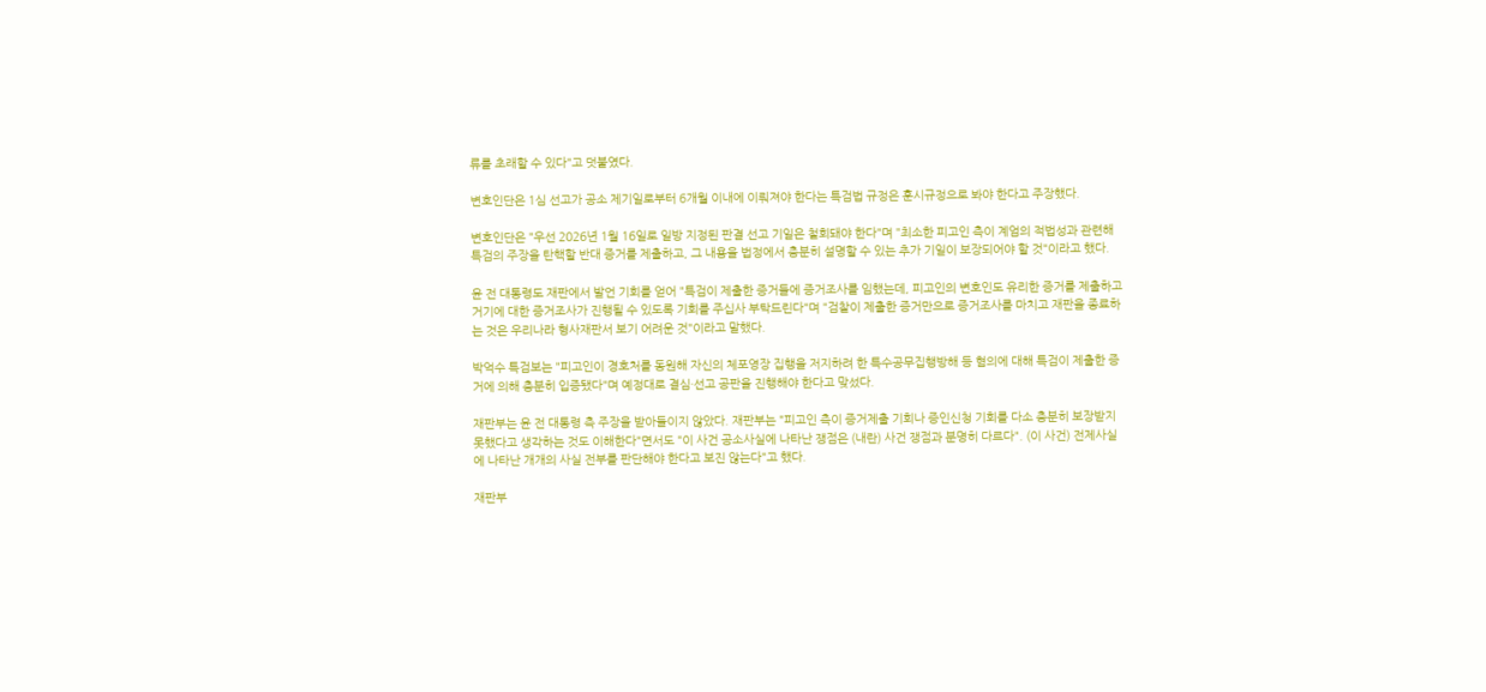류를 초래할 수 있다"고 덧붙였다.

변호인단은 1심 선고가 공소 제기일로부터 6개월 이내에 이뤄져야 한다는 특검법 규정은 훈시규정으로 봐야 한다고 주장했다.

변호인단은 "우선 2026년 1월 16일로 일방 지정된 판결 선고 기일은 철회돼야 한다"며 "최소한 피고인 측이 계엄의 적법성과 관련해 특검의 주장을 탄핵할 반대 증거를 제출하고, 그 내용을 법정에서 충분히 설명할 수 있는 추가 기일이 보장되어야 할 것"이라고 했다.

윤 전 대통령도 재판에서 발언 기회를 얻어 "특검이 제출한 증거들에 증거조사를 임했는데, 피고인의 변호인도 유리한 증거를 제출하고 거기에 대한 증거조사가 진행될 수 있도록 기회를 주십사 부탁드린다"며 "검찰이 제출한 증거만으로 증거조사를 마치고 재판을 종료하는 것은 우리나라 형사재판서 보기 어려운 것"이라고 말했다.

박억수 특검보는 "피고인이 경호처를 동원해 자신의 체포영장 집행을 저지하려 한 특수공무집행방해 등 혐의에 대해 특검이 제출한 증거에 의해 충분히 입증됐다"며 예정대로 결심·선고 공판을 진행해야 한다고 맞섰다.

재판부는 윤 전 대통령 측 주장을 받아들이지 않았다. 재판부는 "피고인 측이 증거제출 기회나 증인신청 기회를 다소 충분히 보장받지 못했다고 생각하는 것도 이해한다"면서도 "이 사건 공소사실에 나타난 쟁점은 (내란) 사건 쟁점과 분명히 다르다". (이 사건) 전제사실에 나타난 개개의 사실 전부를 판단해야 한다고 보진 않는다"고 했다.

재판부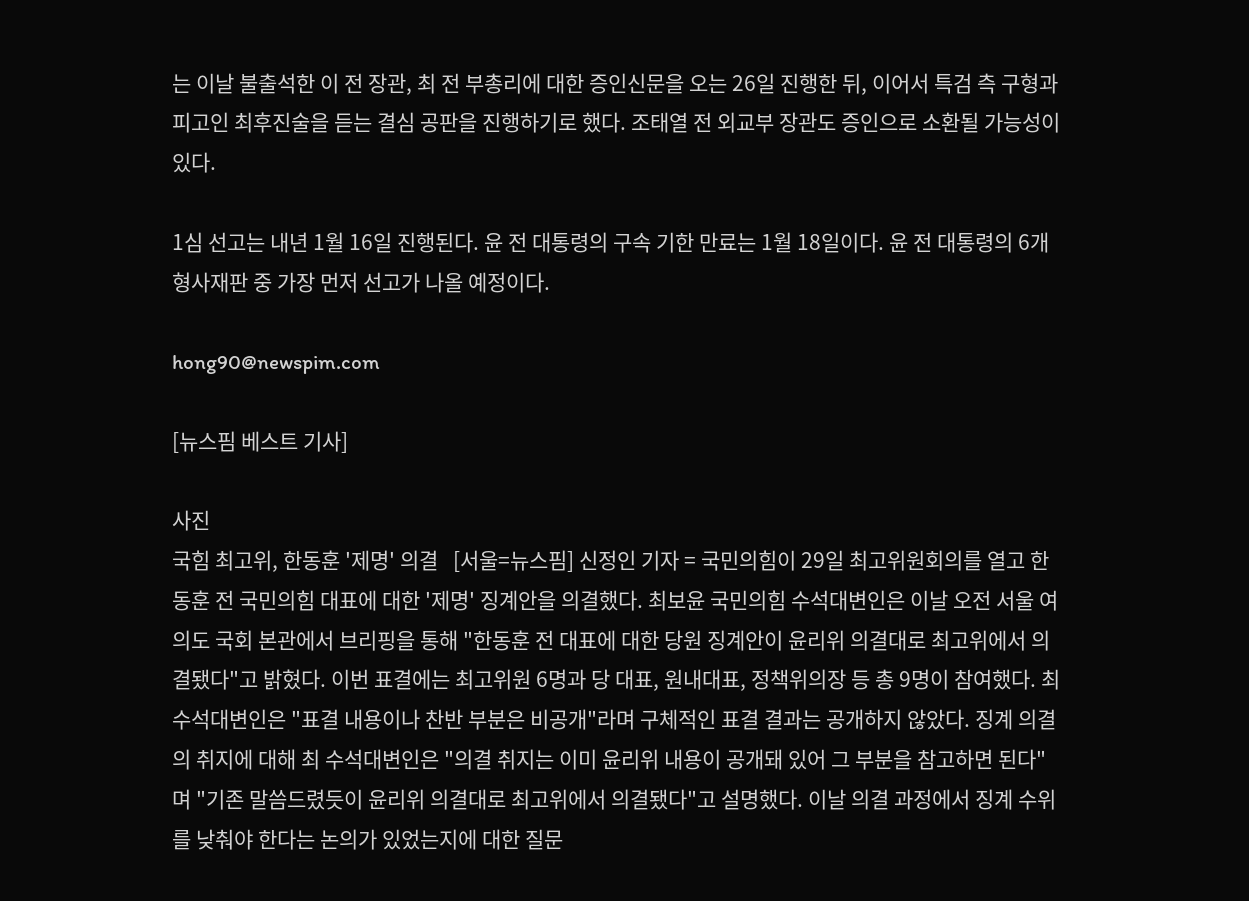는 이날 불출석한 이 전 장관, 최 전 부총리에 대한 증인신문을 오는 26일 진행한 뒤, 이어서 특검 측 구형과 피고인 최후진술을 듣는 결심 공판을 진행하기로 했다. 조태열 전 외교부 장관도 증인으로 소환될 가능성이 있다.

1심 선고는 내년 1월 16일 진행된다. 윤 전 대통령의 구속 기한 만료는 1월 18일이다. 윤 전 대통령의 6개 형사재판 중 가장 먼저 선고가 나올 예정이다.

hong90@newspim.com

[뉴스핌 베스트 기사]

사진
국힘 최고위, 한동훈 '제명' 의결   [서울=뉴스핌] 신정인 기자 = 국민의힘이 29일 최고위원회의를 열고 한동훈 전 국민의힘 대표에 대한 '제명' 징계안을 의결했다. 최보윤 국민의힘 수석대변인은 이날 오전 서울 여의도 국회 본관에서 브리핑을 통해 "한동훈 전 대표에 대한 당원 징계안이 윤리위 의결대로 최고위에서 의결됐다"고 밝혔다. 이번 표결에는 최고위원 6명과 당 대표, 원내대표, 정책위의장 등 총 9명이 참여했다. 최 수석대변인은 "표결 내용이나 찬반 부분은 비공개"라며 구체적인 표결 결과는 공개하지 않았다. 징계 의결의 취지에 대해 최 수석대변인은 "의결 취지는 이미 윤리위 내용이 공개돼 있어 그 부분을 참고하면 된다"며 "기존 말씀드렸듯이 윤리위 의결대로 최고위에서 의결됐다"고 설명했다. 이날 의결 과정에서 징계 수위를 낮춰야 한다는 논의가 있었는지에 대한 질문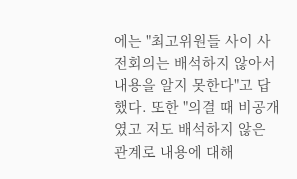에는 "최고위원들 사이 사전회의는 배석하지 않아서 내용을 알지 못한다"고 답했다. 또한 "의결 때 비공개였고 저도 배석하지 않은 관계로 내용에 대해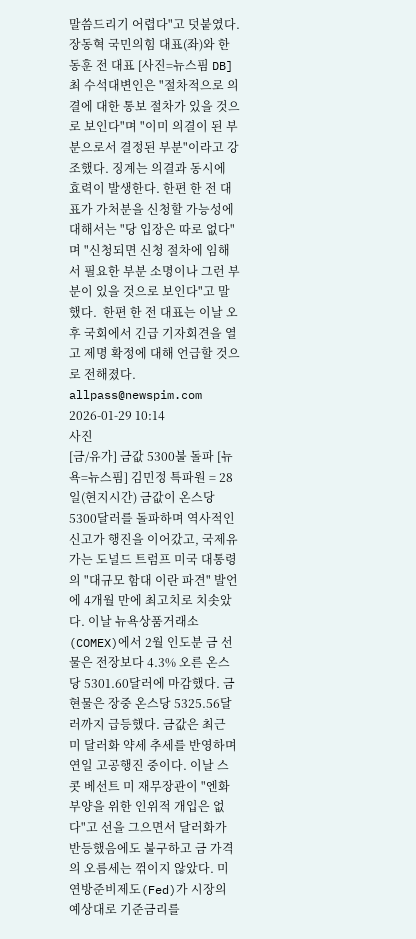말씀드리기 어렵다"고 덧붙였다. 장동혁 국민의힘 대표(좌)와 한동훈 전 대표 [사진=뉴스핌 DB] 최 수석대변인은 "절차적으로 의결에 대한 통보 절차가 있을 것으로 보인다"며 "이미 의결이 된 부분으로서 결정된 부분"이라고 강조했다. 징계는 의결과 동시에 효력이 발생한다. 한편 한 전 대표가 가처분을 신청할 가능성에 대해서는 "당 입장은 따로 없다"며 "신청되면 신청 절차에 임해서 필요한 부분 소명이나 그런 부분이 있을 것으로 보인다"고 말했다.  한편 한 전 대표는 이날 오후 국회에서 긴급 기자회견을 열고 제명 확정에 대해 언급할 것으로 전해졌다. allpass@newspim.com 2026-01-29 10:14
사진
[금/유가] 금값 5300불 돌파 [뉴욕=뉴스핌] 김민정 특파원 = 28일(현지시간) 금값이 온스당 5300달러를 돌파하며 역사적인 신고가 행진을 이어갔고, 국제유가는 도널드 트럼프 미국 대통령의 "대규모 함대 이란 파견" 발언에 4개월 만에 최고치로 치솟았다. 이날 뉴욕상품거래소(COMEX)에서 2월 인도분 금 선물은 전장보다 4.3% 오른 온스당 5301.60달러에 마감했다. 금 현물은 장중 온스당 5325.56달러까지 급등했다. 금값은 최근 미 달러화 약세 추세를 반영하며 연일 고공행진 중이다. 이날 스콧 베선트 미 재무장관이 "엔화 부양을 위한 인위적 개입은 없다"고 선을 그으면서 달러화가 반등했음에도 불구하고 금 가격의 오름세는 꺾이지 않았다. 미 연방준비제도(Fed)가 시장의 예상대로 기준금리를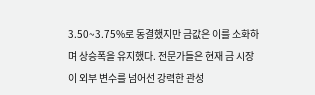3.50~3.75%로 동결했지만 금값은 이를 소화하며 상승폭을 유지했다. 전문가들은 현재 금 시장이 외부 변수를 넘어선 강력한 관성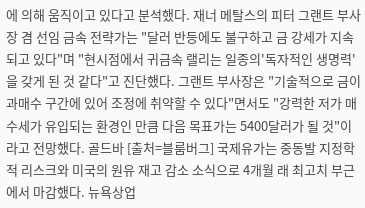에 의해 움직이고 있다고 분석했다. 재너 메탈스의 피터 그랜트 부사장 겸 선임 금속 전략가는 "달러 반등에도 불구하고 금 강세가 지속되고 있다"며 "현시점에서 귀금속 랠리는 일종의'독자적인 생명력'을 갖게 된 것 같다"고 진단했다. 그랜트 부사장은 "기술적으로 금이 과매수 구간에 있어 조정에 취약할 수 있다"면서도 "강력한 저가 매수세가 유입되는 환경인 만큼 다음 목표가는 5400달러가 될 것"이라고 전망했다. 골드바 [출처=블룸버그] 국제유가는 중동발 지정학적 리스크와 미국의 원유 재고 감소 소식으로 4개월 래 최고치 부근에서 마감했다. 뉴욕상업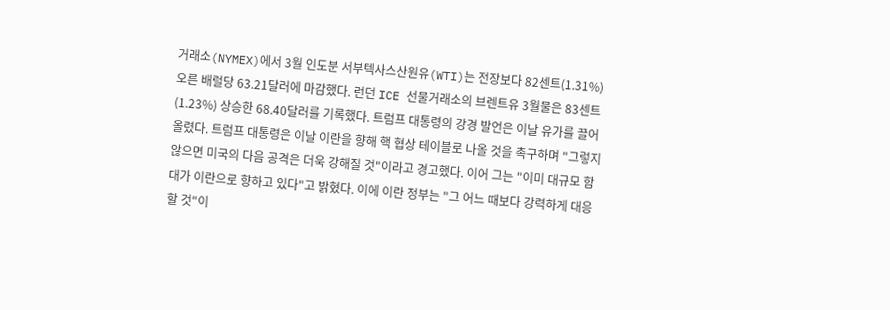거래소(NYMEX)에서 3월 인도분 서부텍사스산원유(WTI)는 전장보다 82센트(1.31%) 오른 배럴당 63.21달러에 마감했다. 런던 ICE 선물거래소의 브렌트유 3월물은 83센트(1.23%) 상승한 68.40달러를 기록했다. 트럼프 대통령의 강경 발언은 이날 유가를 끌어올렸다. 트럼프 대통령은 이날 이란을 향해 핵 협상 테이블로 나올 것을 촉구하며 "그렇지 않으면 미국의 다음 공격은 더욱 강해질 것"이라고 경고했다. 이어 그는 "이미 대규모 함대가 이란으로 향하고 있다"고 밝혔다. 이에 이란 정부는 "그 어느 때보다 강력하게 대응할 것"이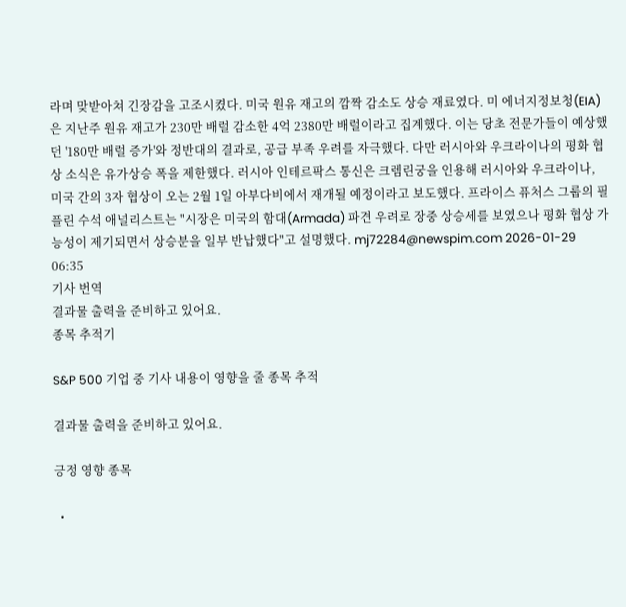라며 맞받아쳐 긴장감을 고조시켰다. 미국 원유 재고의 깜짝 감소도 상승 재료였다. 미 에너지정보청(EIA)은 지난주 원유 재고가 230만 배럴 감소한 4억 2380만 배럴이라고 집계했다. 이는 당초 전문가들이 예상했던 '180만 배럴 증가'와 정반대의 결과로, 공급 부족 우려를 자극했다. 다만 러시아와 우크라이나의 평화 협상 소식은 유가상승 폭을 제한했다. 러시아 인테르팍스 통신은 크렘린궁을 인용해 러시아와 우크라이나, 미국 간의 3자 협상이 오는 2월 1일 아부다비에서 재개될 예정이라고 보도했다. 프라이스 퓨처스 그룹의 필 플린 수석 애널리스트는 "시장은 미국의 함대(Armada) 파견 우려로 장중 상승세를 보였으나 평화 협상 가능성이 제기되면서 상승분을 일부 반납했다"고 설명했다. mj72284@newspim.com 2026-01-29 06:35
기사 번역
결과물 출력을 준비하고 있어요.
종목 추적기

S&P 500 기업 중 기사 내용이 영향을 줄 종목 추적

결과물 출력을 준비하고 있어요.

긍정 영향 종목

  •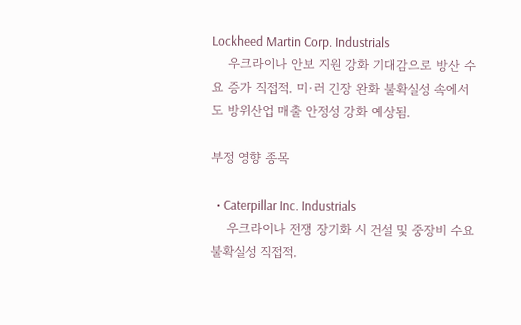Lockheed Martin Corp. Industrials
    우크라이나 안보 지원 강화 기대감으로 방산 수요 증가 직접적. 미·러 긴장 완화 불확실성 속에서도 방위산업 매출 안정성 강화 예상됨.

부정 영향 종목

  • Caterpillar Inc. Industrials
    우크라이나 전쟁 장기화 시 건설 및 중장비 수요 불확실성 직접적.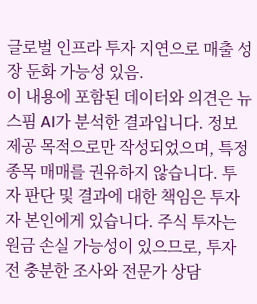글로벌 인프라 투자 지연으로 매출 성장 둔화 가능성 있음.
이 내용에 포함된 데이터와 의견은 뉴스핌 AI가 분석한 결과입니다. 정보 제공 목적으로만 작성되었으며, 특정 종목 매매를 권유하지 않습니다. 투자 판단 및 결과에 대한 책임은 투자자 본인에게 있습니다. 주식 투자는 원금 손실 가능성이 있으므로, 투자 전 충분한 조사와 전문가 상담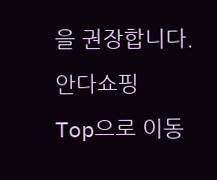을 권장합니다.
안다쇼핑
Top으로 이동